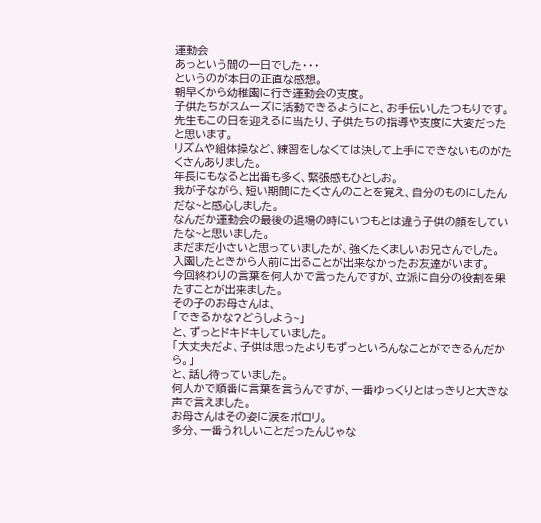運動会
あっという間の一日でした・・・
というのが本日の正直な感想。
朝早くから幼稚園に行き運動会の支度。
子供たちがスムーズに活動できるようにと、お手伝いしたつもりです。
先生もこの日を迎えるに当たり、子供たちの指導や支度に大変だったと思います。
リズムや組体操など、練習をしなくては決して上手にできないものがたくさんありました。
年長にもなると出番も多く、緊張感もひとしお。
我が子ながら、短い期間にたくさんのことを覚え、自分のものにしたんだな~と感心しました。
なんだか運動会の最後の退場の時にいつもとは違う子供の顔をしていたな~と思いました。
まだまだ小さいと思っていましたが、強くたくましいお兄さんでした。
入園したときから人前に出ることが出来なかったお友達がいます。
今回終わりの言葉を何人かで言ったんですが、立派に自分の役割を果たすことが出来ました。
その子のお母さんは、
「できるかな?どうしよう~」
と、ずっとドキドキしていました。
「大丈夫だよ、子供は思ったよりもずっといろんなことができるんだから。」
と、話し待っていました。
何人かで順番に言葉を言うんですが、一番ゆっくりとはっきりと大きな声で言えました。
お母さんはその姿に涙をポロリ。
多分、一番うれしいことだったんじゃな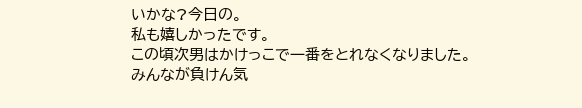いかな?今日の。
私も嬉しかったです。
この頃次男はかけっこで一番をとれなくなりました。
みんなが負けん気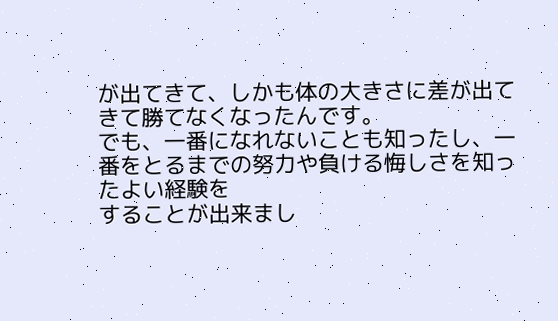が出てきて、しかも体の大きさに差が出てきて勝てなくなったんです。
でも、一番になれないことも知ったし、一番をとるまでの努力や負ける悔しさを知ったよい経験を
することが出来まし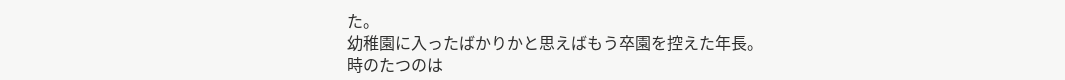た。
幼稚園に入ったばかりかと思えばもう卒園を控えた年長。
時のたつのは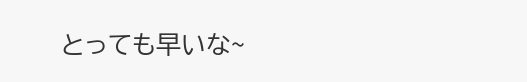とっても早いな~